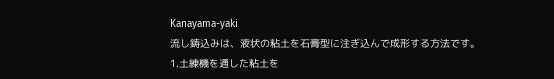Kanayama-yaki
流し鋳込みは、液状の粘土を石膏型に注ぎ込んで成形する方法です。
1.土練機を通した粘土を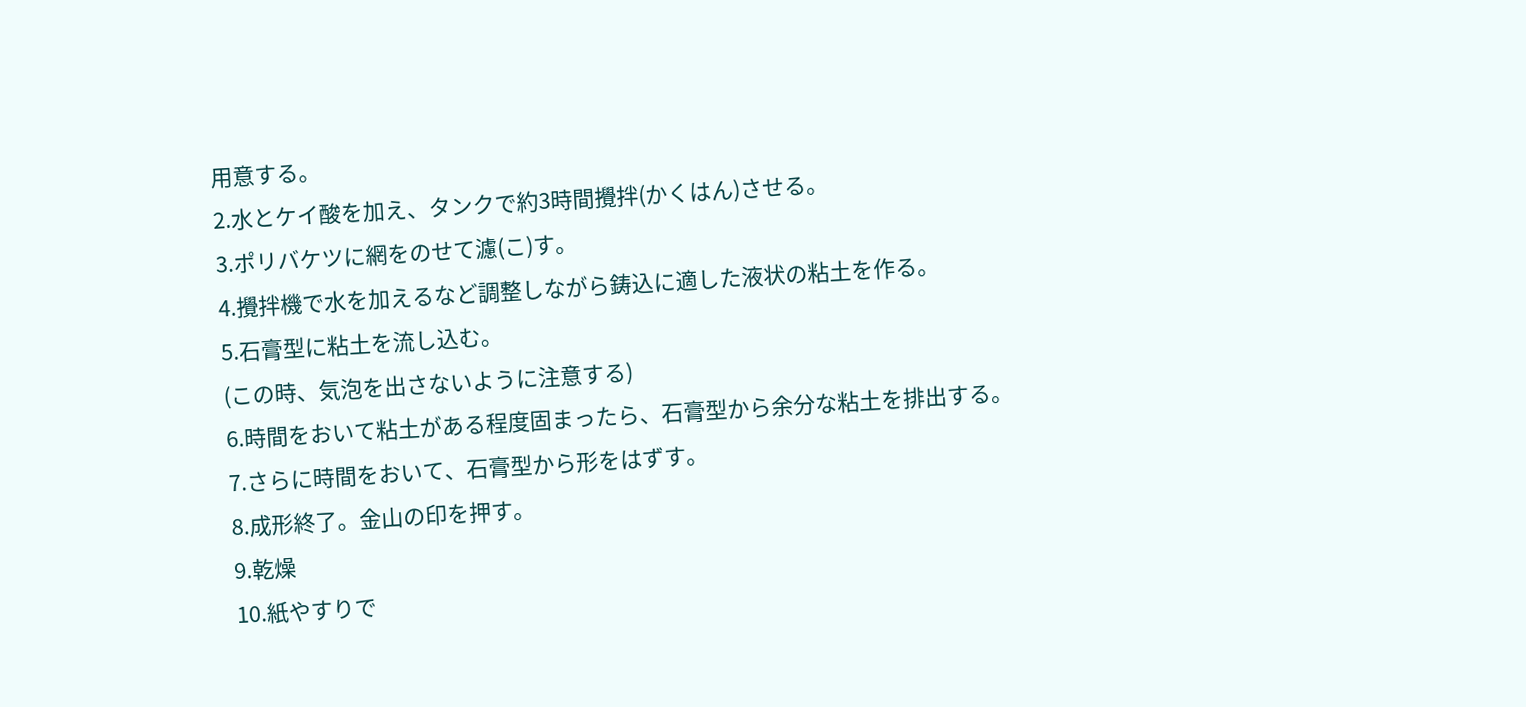用意する。
2.水とケイ酸を加え、タンクで約3時間攪拌(かくはん)させる。
3.ポリバケツに網をのせて濾(こ)す。
4.攪拌機で水を加えるなど調整しながら鋳込に適した液状の粘土を作る。
5.石膏型に粘土を流し込む。
(この時、気泡を出さないように注意する)
6.時間をおいて粘土がある程度固まったら、石膏型から余分な粘土を排出する。
7.さらに時間をおいて、石膏型から形をはずす。
8.成形終了。金山の印を押す。
9.乾燥
10.紙やすりで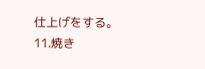仕上げをする。
11.焼き